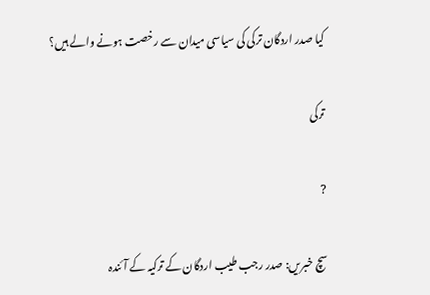کیا صدر اردگان ترکی کی سیاسی میدان سے رخصت ہونے والے ہیں؟

ترکی

?

سچ خبریں: صدر رجب طیب اردگان کے ترکیہ کے آئندہ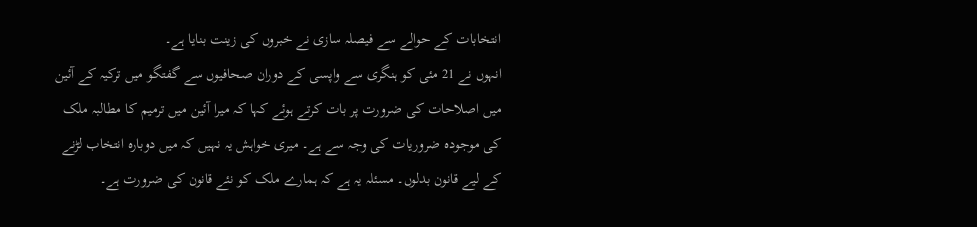انتخابات کے حوالے سے فیصلہ سازی نے خبروں کی زینت بنایا ہے۔
انہوں نے 21 مئی کو ہنگری سے واپسی کے دوران صحافیوں سے گفتگو میں ترکیہ کے آئین میں اصلاحات کی ضرورت پر بات کرتے ہوئے کہا کہ میرا آئین میں ترمیم کا مطالبہ ملک کی موجودہ ضروریات کی وجہ سے ہے۔ میری خواہش یہ نہیں کہ میں دوبارہ انتخاب لڑنے کے لیے قانون بدلوں۔ مسئلہ یہ ہے کہ ہمارے ملک کو نئے قانون کی ضرورت ہے۔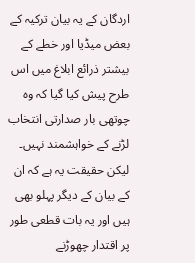اردگان کے یہ بیان ترکیہ کے بعض میڈیا اور خطے کے بیشتر ذرائع ابلاغ میں اس طرح پیش کیا گیا کہ وہ چوتھی بار صدارتی انتخاب لڑنے کے خواہشمند نہیں۔ لیکن حقیقت یہ ہے کہ ان کے بیان کے دیگر پہلو بھی ہیں اور یہ بات قطعی طور پر اقتدار چھوڑنے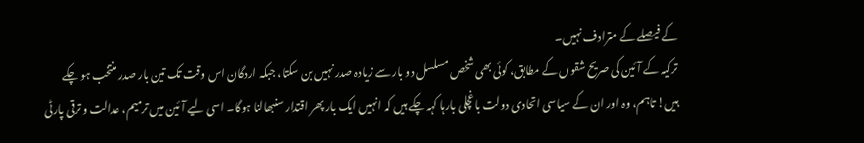کے فیصلے کے مترادف نہیں۔
ترکیہ کے آئین کی صریح شقوں کے مطابق، کوئی بھی شخص مسلسل دو بار سے زیادہ صدر نہیں بن سکتا، جبکہ اردگان اس وقت تک تین بار صدر منتخب ہو چکے ہیں! تاہم، وہ اور ان کے سیاسی اتحادی دولت باغچلی بارہا کہہ چکے ہیں کہ انہیں ایک بار پھر اقتدار سنبھالنا ہوگا۔ اسی لیے آئین میں ترمیم، عدالت و ترقی پارٹی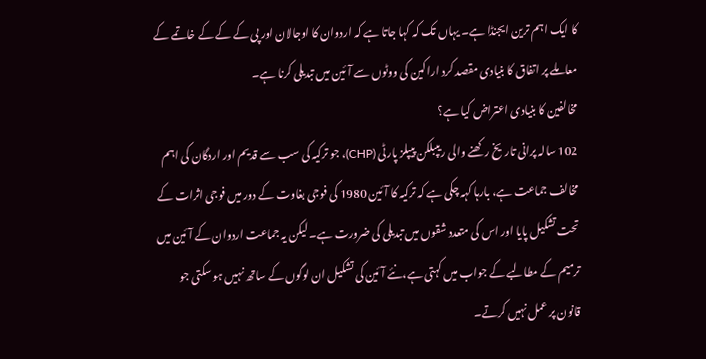کا ایک اہم ترین ایجنڈا ہے۔ یہاں تک کہ کہا جاتا ہے کہ اردوان کا اوجالان اور پی کے کے کے خاتمے کے معاملے پر اتفاق کا بنیادی مقصد کرد اراکین کی ووٹوں سے آئین میں تبدیلی کرنا ہے۔
مخالفین کا بنیادی اعتراض کیا ہے؟
102 سالہ پرانی تاریخ رکھنے والی ریپبلکن پیپلز پارٹی (CHP)، جو ترکیہ کی سب سے قدیم اور اردگان کی اہم مخالف جماعت ہے، بارہا کہہ چکی ہے کہ ترکیہ کا آئین 1980 کی فوجی بغاوت کے دور میں فوجی اثرات کے تحت تشکیل پایا اور اس کی متعدد شقوں میں تبدیلی کی ضرورت ہے۔ لیکن یہ جماعت اردوان کے آئین میں ترمیم کے مطالبے کے جواب میں کہتی ہے،نئے آئین کی تشکیل ان لوگوں کے ساتھ نہیں ہو سکتی جو قانون پر عمل نہیں کرتے۔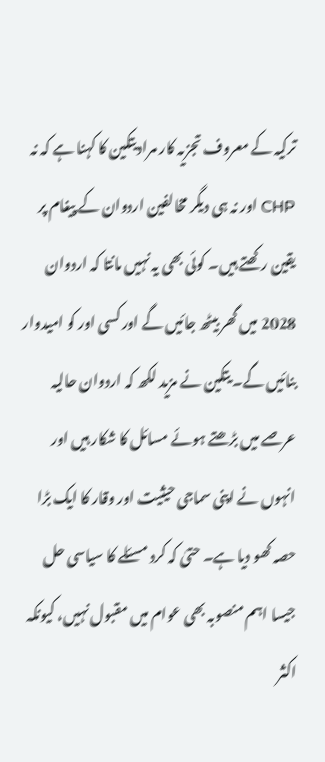ترکیہ کے معروف تجزیہ کار مراد یتکین کا کہنا ہے کہ نہ CHP اور نہ ہی دیگر مخالفین اردوان کے پیغام پر یقین رکھتے ہیں۔ کوئی بھی یہ نہیں مانتا کہ اردوان 2028 میں گھر بیٹھ جائیں گے اور کسی اور کو امیدوار بنائیں گے۔ یتکین نے مزید لکھ کہ اردوان حالیہ عرصے میں بڑھتے ہوئے مسائل کا شکار ہیں اور انہوں نے اپنی سماجی حیثیت اور وقار کا ایک بڑا حصہ کھو دیا ہے۔ حتیٰ کہ کرد مسئلے کا سیاسی حل جیسا اہم منصوبہ بھی عوام میں مقبول نہیں، کیونکہ اکثر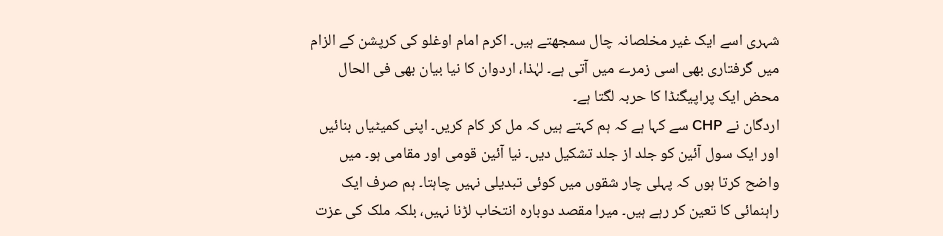شہری اسے ایک غیر مخلصانہ چال سمجھتے ہیں۔ اکرم امام اوغلو کی کرپشن کے الزام میں گرفتاری بھی اسی زمرے میں آتی ہے۔ لہٰذا، اردوان کا نیا بیان بھی فی الحال محض ایک پراپیگنڈا کا حربہ لگتا ہے۔
اردگان نے CHP سے کہا ہے کہ ہم کہتے ہیں کہ مل کر کام کریں۔ اپنی کمیٹیاں بنائیں اور ایک سول آئین کو جلد از جلد تشکیل دیں۔ نیا آئین قومی اور مقامی ہو۔ میں واضح کرتا ہوں کہ پہلی چار شقوں میں کوئی تبدیلی نہیں چاہتا۔ ہم صرف ایک راہنمائی کا تعین کر رہے ہیں۔ میرا مقصد دوبارہ انتخاب لڑنا نہیں، بلکہ ملک کی عزت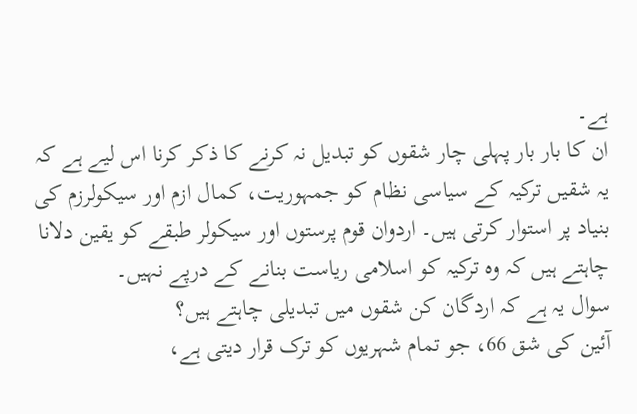ہے۔
ان کا بار بار پہلی چار شقوں کو تبدیل نہ کرنے کا ذکر کرنا اس لیے ہے کہ یہ شقیں ترکیہ کے سیاسی نظام کو جمہوریت، کمال ازم اور سیکولرزم کی بنیاد پر استوار کرتی ہیں۔ اردوان قوم پرستوں اور سیکولر طبقے کو یقین دلانا چاہتے ہیں کہ وہ ترکیہ کو اسلامی ریاست بنانے کے درپے نہیں۔
سوال یہ ہے کہ اردگان کن شقوں میں تبدیلی چاہتے ہیں؟
آئین کی شق 66، جو تمام شہریوں کو ترک قرار دیتی ہے،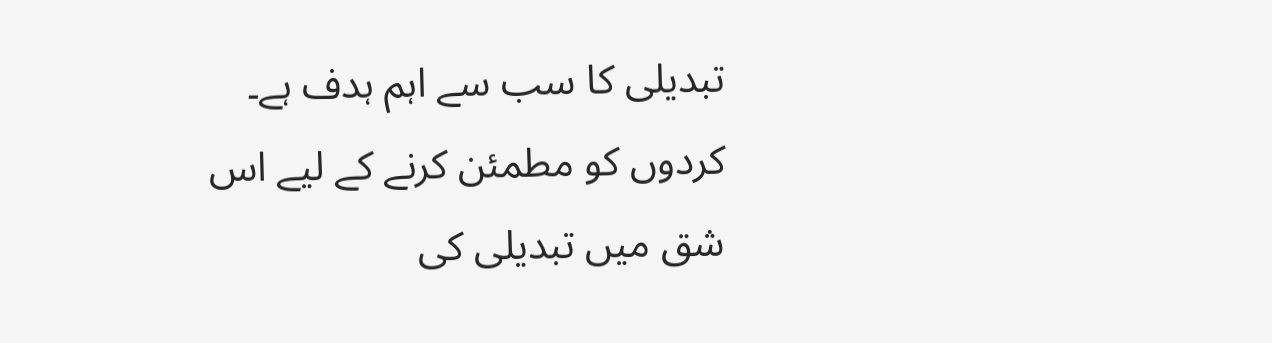تبدیلی کا سب سے اہم ہدف ہے۔ کردوں کو مطمئن کرنے کے لیے اس شق میں تبدیلی کی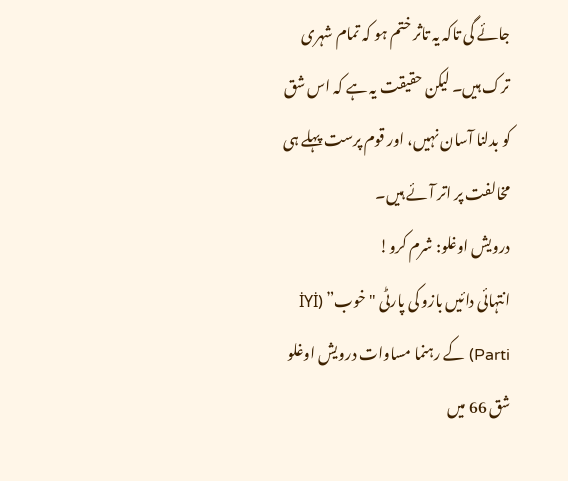جائے گی تاکہ یہ تاثر ختم ہو کہ تمام شہری ترک ہیں۔ لیکن حقیقت یہ ہے کہ اس شق کو بدلنا آسان نہیں، اور قوم پرست پہلے ہی مخالفت پر اتر آئے ہیں۔
درویش اوغلو: شرم کرو!
انتہائی دائیں بازو کی پارٹی "خوب” (İYİ Parti) کے رہنما مساوات درویش اوغلو شق 66 میں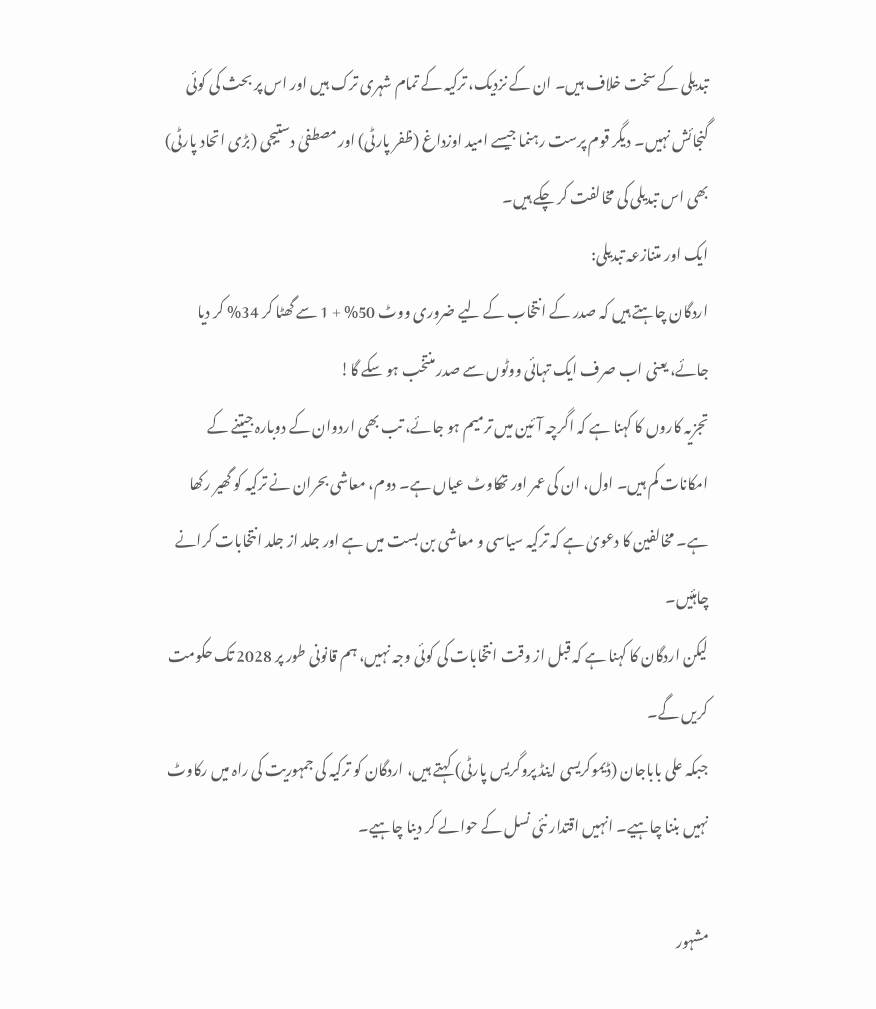تبدیلی کے سخت خلاف ہیں۔ ان کے نزدیک، ترکیہ کے تمام شہری ترک ہیں اور اس پر بحث کی کوئی گنجائش نہیں۔ دیگر قوم پرست رہنما جیسے امید اوزداغ (ظفر پارٹی) اور مصطفیٰ دستیجی (بڑی اتحاد پارٹی) بھی اس تبدیلی کی مخالفت کر چکے ہیں۔
ایک اور متنازعہ تبدیلی:
اردگان چاہتے ہیں کہ صدر کے انتخاب کے لیے ضروری ووٹ 50% + 1 سے گھٹا کر 34% کر دیا جائے، یعنی اب صرف ایک تہائی ووٹوں سے صدر منتخب ہو سکے گا!
تجزیہ کاروں کا کہنا ہے کہ اگرچہ آئین میں ترمیم ہو جائے، تب بھی اردوان کے دوبارہ جیتنے کے امکانات کم ہیں۔ اول، ان کی عمر اور تھکاوٹ عیاں ہے۔ دوم، معاشی بحران نے ترکیہ کو گھیر رکھا ہے۔ مخالفین کا دعویٰ ہے کہ ترکیہ سیاسی و معاشی بن بست میں ہے اور جلد از جلد انتخابات کرانے چاہئیں۔
لیکن اردگان کا کہنا ہے کہ قبل از وقت انتخابات کی کوئی وجہ نہیں، ہم قانونی طور پر 2028 تک حکومت کریں گے۔
جبکہ علی باباجان (ڈیموکریسی اینڈ پروگریس پارٹی) کہتے ہیں، اردگان کو ترکیہ کی جمہوریت کی راہ میں رکاوٹ نہیں بننا چاہیے۔ انہیں اقتدار نئی نسل کے حوالے کر دینا چاہیے۔

مشہور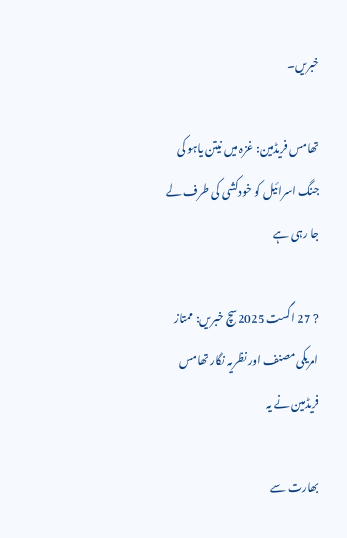خبریں۔

تھامس فریڈمین: غزہ میں نیتن یاہو کی جنگ اسرائیل کو خودکشی کی طرف لے جا رہی ہے

? 27 اگست 2025سچ خبریں: ممتاز امریکی مصنف اور نظریہ نگار تھامس فریڈمین نے یہ

بھارت سے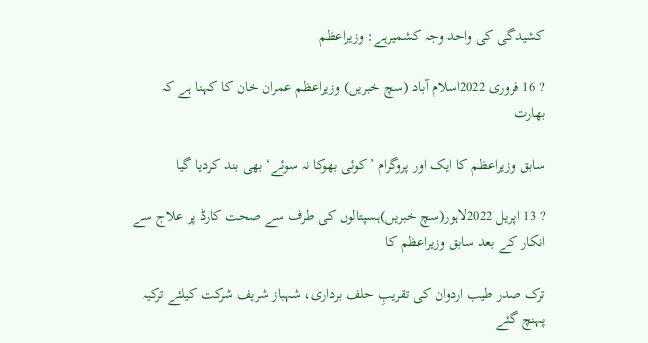کشیدگی کی واحد وجہ کشمیرہے: وزیراعظم

? 16 فروری 2022اسلام آباد (سچ خبریں) وزیراعظم عمران خان کا کہنا ہے کہ بھارت

سابق وزیراعظم کا ایک اور پروگرام ’کوئی بھوکا نہ سوئے‘ بھی بند کردیا گیا

? 13 اپریل 2022لاہور(سچ خبریں)ہسپتالوں کی طرف سے صحت کارڈ پر علاج سے انکار کے بعد سابق وزیراعظم کا

ترک صدر طیب اردوان کی تقریبِ حلف برداری، شہباز شریف شرکت کیلئے ترکیہ پہنچ گئے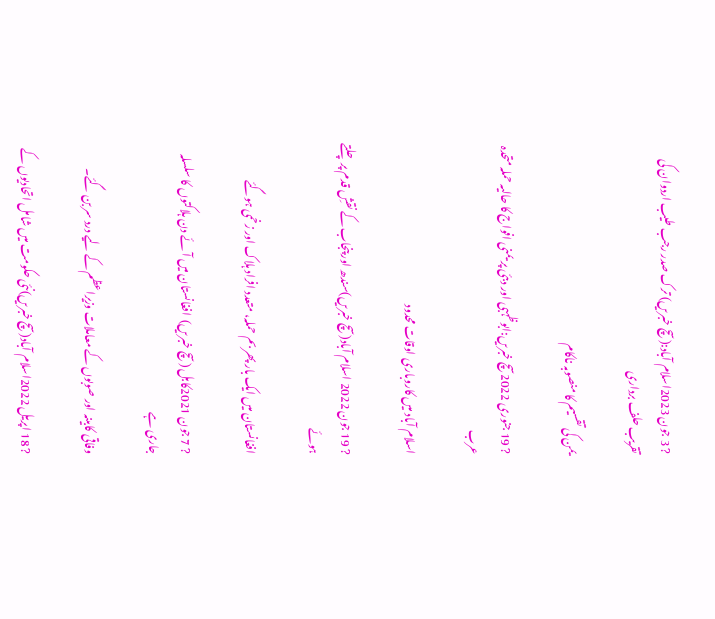? 3 جون 2023اسلام آباد:(سچ خبریں) ترک صدر رجب طیب اردوان کی تقریب حلف برداری

یمن کی تقسیم کا منصوبہ ناکام

? 19 جنوری 2022سچ خبریں:ابوظہبی اور دبئی پر یمنی افواج کا حالیہ حملہ متحدہ عرب

اسلام آباد میں کاروباری اوقات محدود

? 19 جون 2022 اسلام آباد(سچ خبریں)سندھ اور پنجاب کے نقشِ قدم پر چلتے ہوئے

افغانستان میں ایک بار پھر بم حملہ، متعدد افراد ہلاک اور زخمی ہوگئے

? 7 جون 2021کابل (سچ خبریں)  افغانستان میں آئے دن ہلاکتوں کا سلسلہ جاری ہے

وفاقی کابینہ اور صوبوں کے معاملات وزیراعظم کے لیے درد سر بن گئے۔

? 18 اپریل 2022اسلام آباد(سچ خبریں)نئی حکومت میں شامل اتحادیوں کے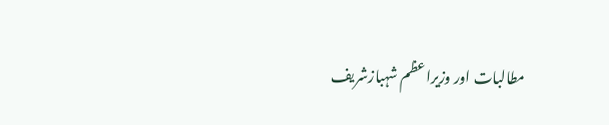مطالبات اور وزیراعظم شہبازشریف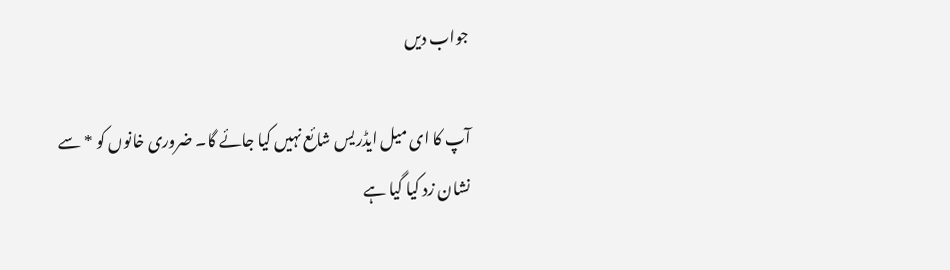جواب دیں

آپ کا ای میل ایڈریس شائع نہیں کیا جائے گا۔ ضروری خانوں کو * سے نشان زد کیا گیا ہے